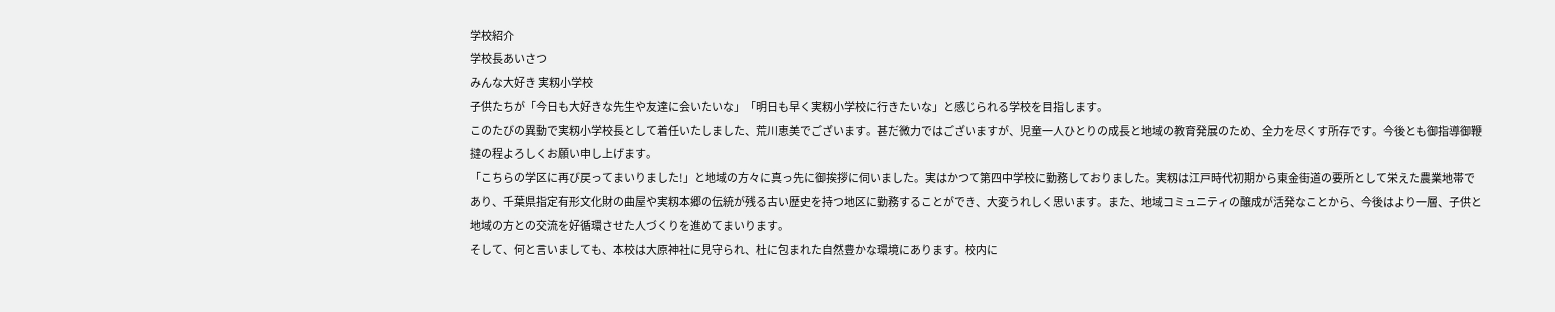学校紹介
学校長あいさつ
みんな大好き 実籾小学校
子供たちが「今日も大好きな先生や友達に会いたいな」「明日も早く実籾小学校に行きたいな」と感じられる学校を目指します。
このたびの異動で実籾小学校長として着任いたしました、荒川恵美でございます。甚だ微力ではございますが、児童一人ひとりの成長と地域の教育発展のため、全力を尽くす所存です。今後とも御指導御鞭撻の程よろしくお願い申し上げます。
「こちらの学区に再び戻ってまいりました!」と地域の方々に真っ先に御挨拶に伺いました。実はかつて第四中学校に勤務しておりました。実籾は江戸時代初期から東金街道の要所として栄えた農業地帯であり、千葉県指定有形文化財の曲屋や実籾本郷の伝統が残る古い歴史を持つ地区に勤務することができ、大変うれしく思います。また、地域コミュニティの醸成が活発なことから、今後はより一層、子供と地域の方との交流を好循環させた人づくりを進めてまいります。
そして、何と言いましても、本校は大原神社に見守られ、杜に包まれた自然豊かな環境にあります。校内に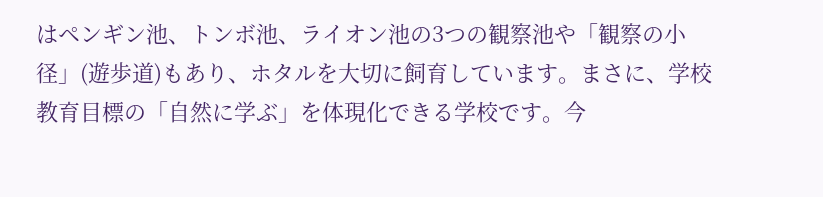はペンギン池、トンボ池、ライオン池の3つの観察池や「観察の小径」(遊歩道)もあり、ホタルを大切に飼育しています。まさに、学校教育目標の「自然に学ぶ」を体現化できる学校です。今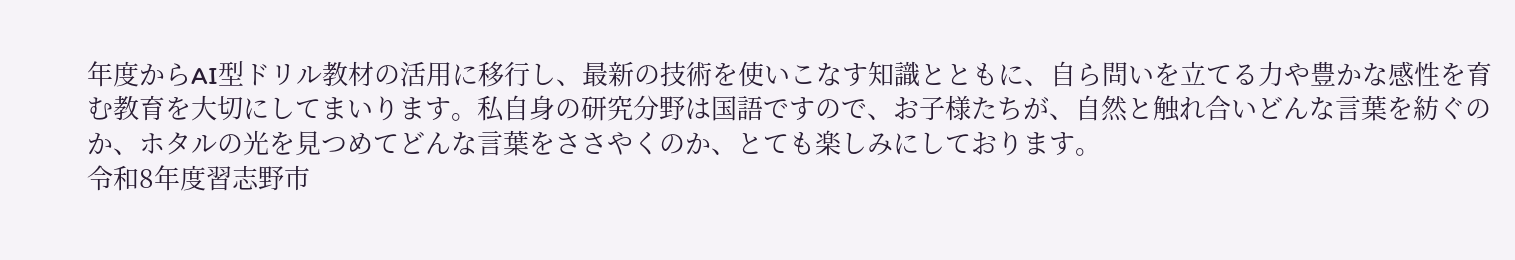年度からAI型ドリル教材の活用に移行し、最新の技術を使いこなす知識とともに、自ら問いを立てる力や豊かな感性を育む教育を大切にしてまいります。私自身の研究分野は国語ですので、お子様たちが、自然と触れ合いどんな言葉を紡ぐのか、ホタルの光を見つめてどんな言葉をささやくのか、とても楽しみにしております。
令和8年度習志野市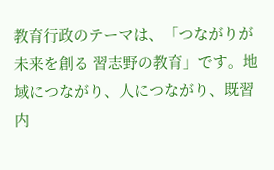教育行政のテーマは、「つながりが 未来を創る 習志野の教育」です。地域につながり、人につながり、既習内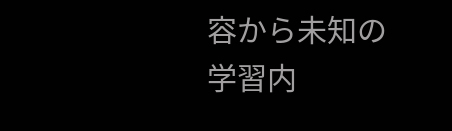容から未知の学習内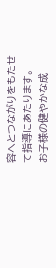容へとつながりをもたせて指導にあたります。
お子様の健やかな成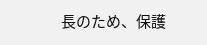長のため、保護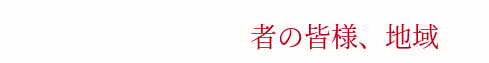者の皆様、地域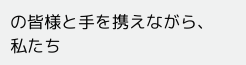の皆様と手を携えながら、私たち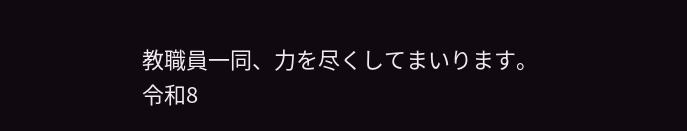教職員一同、力を尽くしてまいります。
令和8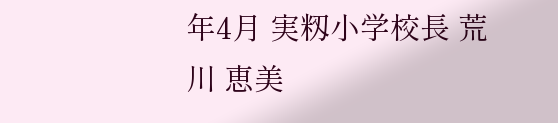年4月 実籾小学校長 荒川 恵美